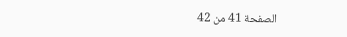الصفحة 41 من 42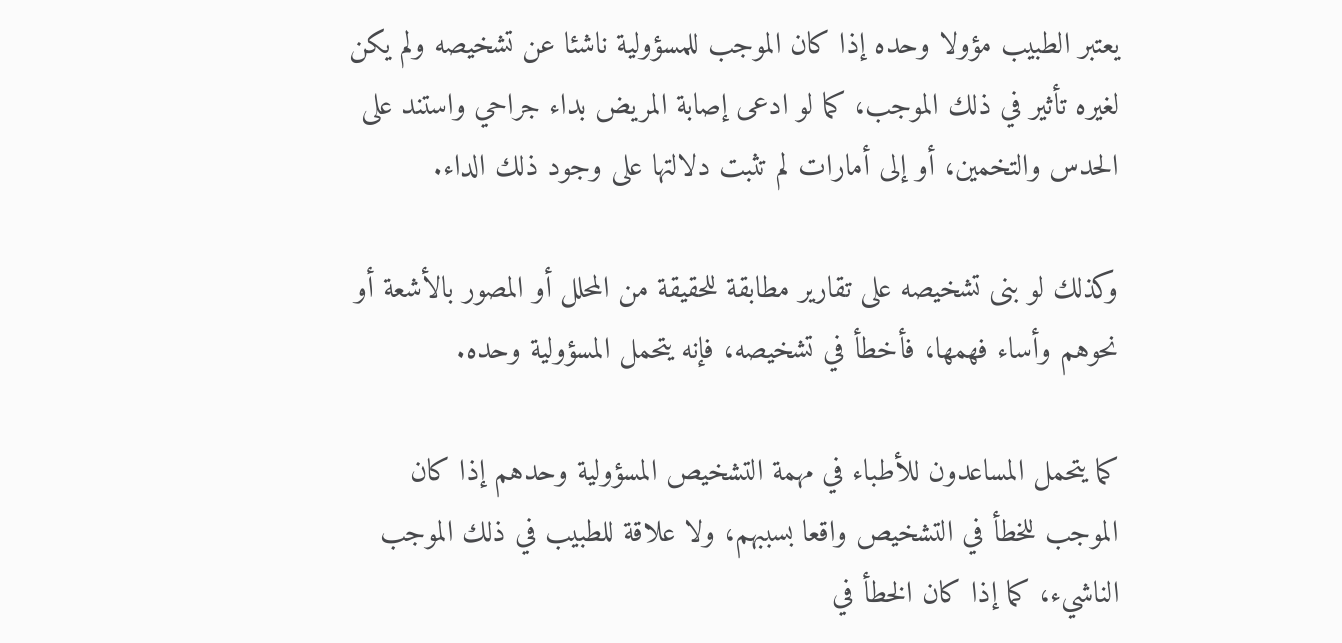يعتبر الطبيب مؤولا وحده إذا كان الموجب للمسؤولية ناشئا عن تشخيصه ولم يكن لغيره تأثير في ذلك الموجب، كما لو ادعى إصابة المريض بداء جراحي واستند على الحدس والتخمين، أو إلى أمارات لم تثبت دلالتها على وجود ذلك الداء.

وكذلك لو بنى تشخيصه على تقارير مطابقة للحقيقة من المحلل أو المصور بالأشعة أو نحوهم وأساء فهمها، فأخطأ في تشخيصه، فإنه يتحمل المسؤولية وحده.

كما يتحمل المساعدون للأطباء في مهمة التشخيص المسؤولية وحدهم إذا كان الموجب للخطأ في التشخيص واقعا بسببهم، ولا علاقة للطبيب في ذلك الموجب الناشيء، كما إذا كان الخطأ في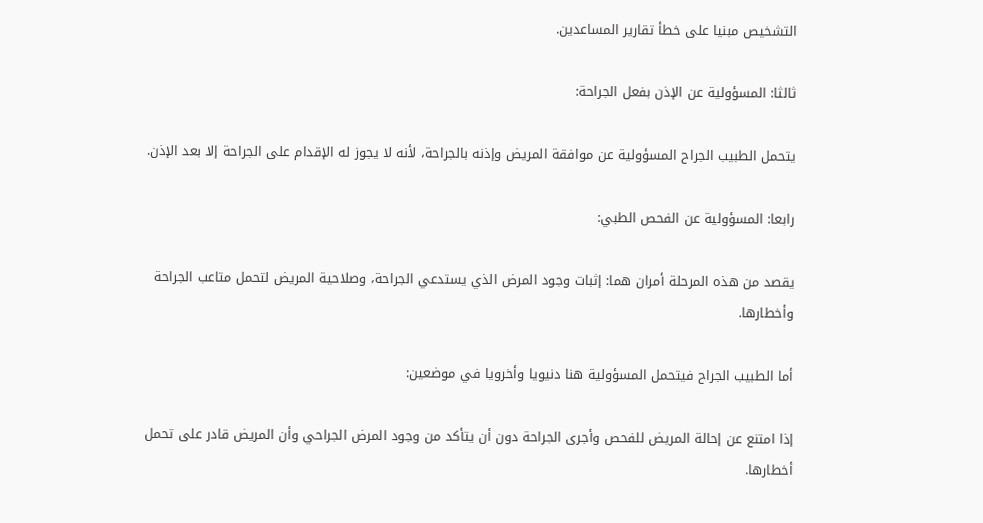التشخيص مبنيا على خطأ تقارير المساعدين.

ثالثا: المسؤولية عن الإذن بفعل الجراحة:

يتحمل الطبيب الجراح المسؤولية عن موافقة المريض وإذنه بالجراحة، لأنه لا يجوز له الإقدام على الجراحة إلا بعد الإذن.

رابعا: المسؤولية عن الفحص الطبي:

يقصد من هذه المرحلة أمران هما: إثبات وجود المرض الذي يستدعي الجراحة، وصلاحية المريض لتحمل متاعب الجراحة وأخطارها.

أما الطبيب الجراح فيتحمل المسؤولية هنا دنيويا وأخرويا في موضعين:

إذا امتنع عن إحالة المريض للفحص وأجرى الجراحة دون أن يتأكد من وجود المرض الجراحي وأن المريض قادر على تحمل أخطارها.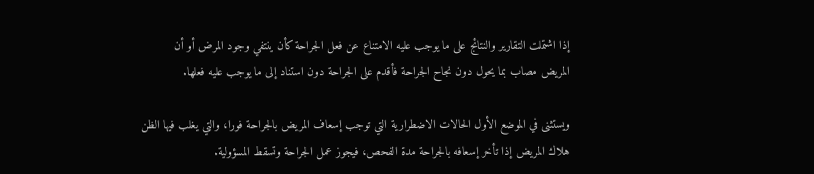إذا اشتملت التقارير والنتائج على ما يوجب عليه الامتناع عن فعل الجراحة كأن ينتفي وجود المرض أو أن المريض مصاب بما يحول دون نجاح الجراحة فأقدم على الجراحة دون استناد إلى ما يوجب عليه فعلها.

ويستثنى في الموضع الأول الحالات الاضطرارية التي توجب إسعاف المريض بالجراحة فورا، والتي يغلب فيها الظن هلاك المريض إذا تأخر إسعافه بالجراحة مدة الفحص، فيجوز عمل الجراحة وتسقط المسؤولية.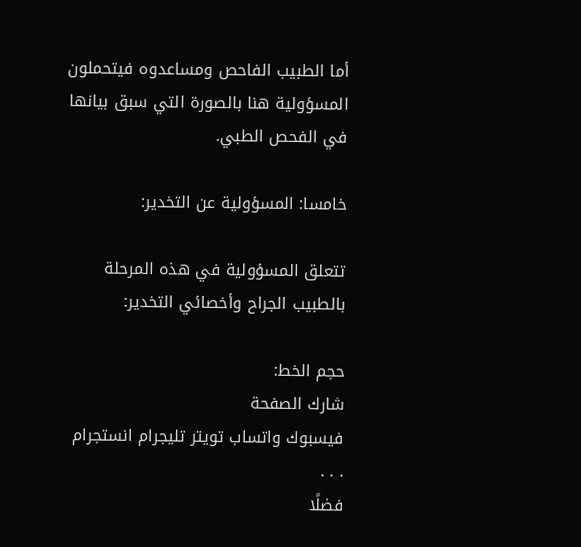أما الطبيب الفاحص ومساعدوه فيتحملون المسؤولية هنا بالصورة التي سبق بيانها في الفحص الطبي.

خامسا: المسؤولية عن التخدير:

تتعلق المسؤولية في هذه المرحلة بالطبيب الجراح وأخصائي التخدير:

حجم الخط:
شارك الصفحة
فيسبوك واتساب تويتر تليجرام انستجرام
. . .
فضلًا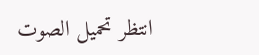انتظر تحميل الصوت